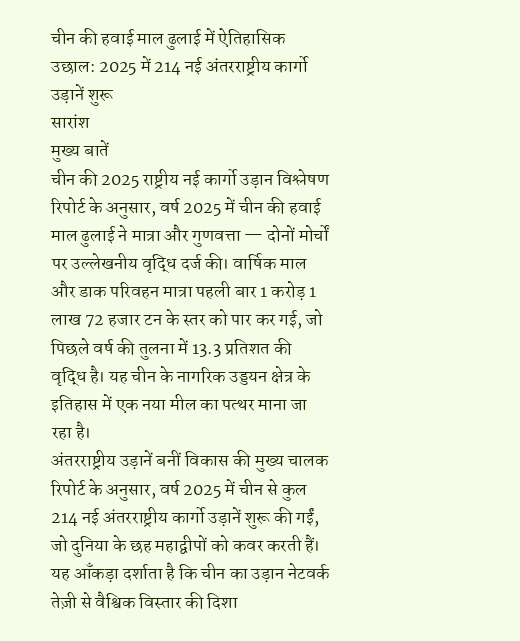चीन की हवाई माल ढुलाई में ऐतिहासिक उछाल: 2025 में 214 नई अंतरराष्ट्रीय कार्गो उड़ानें शुरू
सारांश
मुख्य बातें
चीन की 2025 राष्ट्रीय नई कार्गो उड़ान विश्लेषण रिपोर्ट के अनुसार, वर्ष 2025 में चीन की हवाई माल ढुलाई ने मात्रा और गुणवत्ता — दोनों मोर्चों पर उल्लेखनीय वृद्धि दर्ज की। वार्षिक माल और डाक परिवहन मात्रा पहली बार 1 करोड़ 1 लाख 72 हजार टन के स्तर को पार कर गई, जो पिछले वर्ष की तुलना में 13.3 प्रतिशत की वृद्धि है। यह चीन के नागरिक उड्डयन क्षेत्र के इतिहास में एक नया मील का पत्थर माना जा रहा है।
अंतरराष्ट्रीय उड़ानें बनीं विकास की मुख्य चालक
रिपोर्ट के अनुसार, वर्ष 2025 में चीन से कुल 214 नई अंतरराष्ट्रीय कार्गो उड़ानें शुरू की गईं, जो दुनिया के छह महाद्वीपों को कवर करती हैं। यह आँकड़ा दर्शाता है कि चीन का उड़ान नेटवर्क तेज़ी से वैश्विक विस्तार की दिशा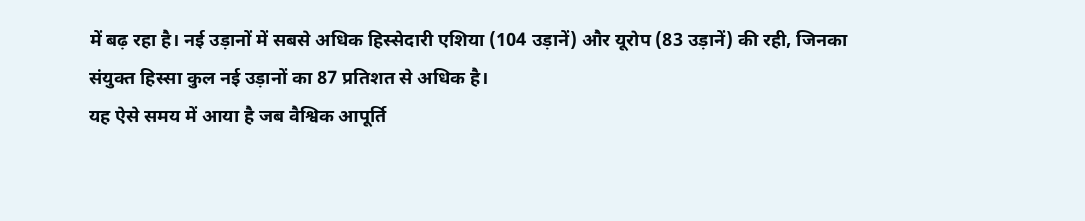में बढ़ रहा है। नई उड़ानों में सबसे अधिक हिस्सेदारी एशिया (104 उड़ानें) और यूरोप (83 उड़ानें) की रही, जिनका संयुक्त हिस्सा कुल नई उड़ानों का 87 प्रतिशत से अधिक है।
यह ऐसे समय में आया है जब वैश्विक आपूर्ति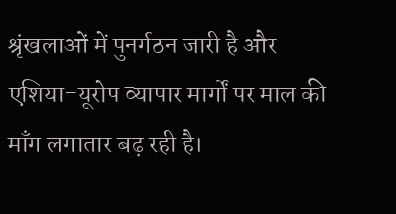श्रृंखलाओं में पुनर्गठन जारी है और एशिया-यूरोप व्यापार मार्गों पर माल की माँग लगातार बढ़ रही है।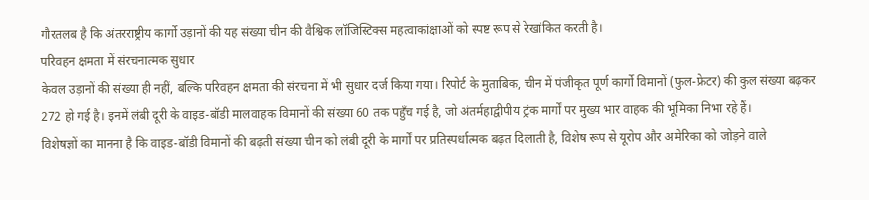गौरतलब है कि अंतरराष्ट्रीय कार्गो उड़ानों की यह संख्या चीन की वैश्विक लॉजिस्टिक्स महत्वाकांक्षाओं को स्पष्ट रूप से रेखांकित करती है।
परिवहन क्षमता में संरचनात्मक सुधार
केवल उड़ानों की संख्या ही नहीं, बल्कि परिवहन क्षमता की संरचना में भी सुधार दर्ज किया गया। रिपोर्ट के मुताबिक, चीन में पंजीकृत पूर्ण कार्गो विमानों (फुल-फ्रेटर) की कुल संख्या बढ़कर 272 हो गई है। इनमें लंबी दूरी के वाइड-बॉडी मालवाहक विमानों की संख्या 60 तक पहुँच गई है, जो अंतर्महाद्वीपीय ट्रंक मार्गों पर मुख्य भार वाहक की भूमिका निभा रहे हैं।
विशेषज्ञों का मानना है कि वाइड-बॉडी विमानों की बढ़ती संख्या चीन को लंबी दूरी के मार्गों पर प्रतिस्पर्धात्मक बढ़त दिलाती है, विशेष रूप से यूरोप और अमेरिका को जोड़ने वाले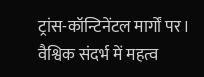ट्रांस-कॉन्टिनेंटल मार्गों पर।
वैश्विक संदर्भ में महत्व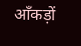आँकड़ों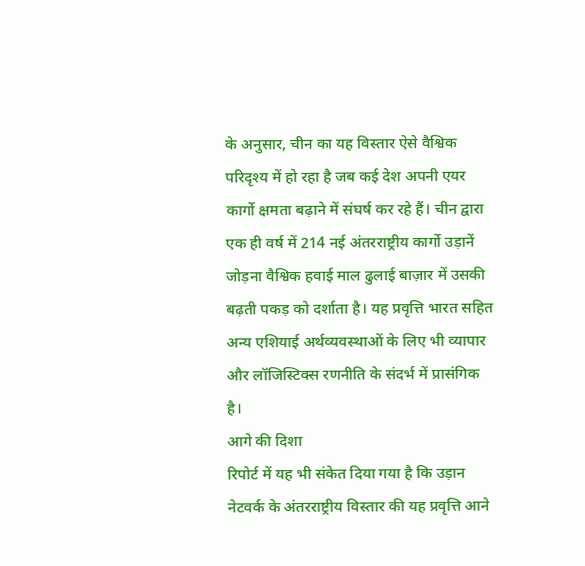के अनुसार, चीन का यह विस्तार ऐसे वैश्विक परिदृश्य में हो रहा है जब कई देश अपनी एयर कार्गो क्षमता बढ़ाने में संघर्ष कर रहे हैं। चीन द्वारा एक ही वर्ष में 214 नई अंतरराष्ट्रीय कार्गो उड़ानें जोड़ना वैश्विक हवाई माल ढुलाई बाज़ार में उसकी बढ़ती पकड़ को दर्शाता है। यह प्रवृत्ति भारत सहित अन्य एशियाई अर्थव्यवस्थाओं के लिए भी व्यापार और लॉजिस्टिक्स रणनीति के संदर्भ में प्रासंगिक है।
आगे की दिशा
रिपोर्ट में यह भी संकेत दिया गया है कि उड़ान नेटवर्क के अंतरराष्ट्रीय विस्तार की यह प्रवृत्ति आने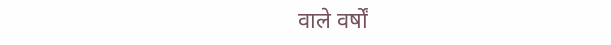वाले वर्षों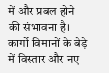में और प्रबल होने की संभावना है। कार्गो विमानों के बेड़े में विस्तार और नए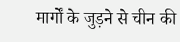मार्गों के जुड़ने से चीन की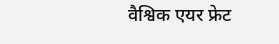वैश्विक एयर फ्रेट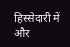हिस्सेदारी में और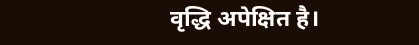वृद्धि अपेक्षित है।